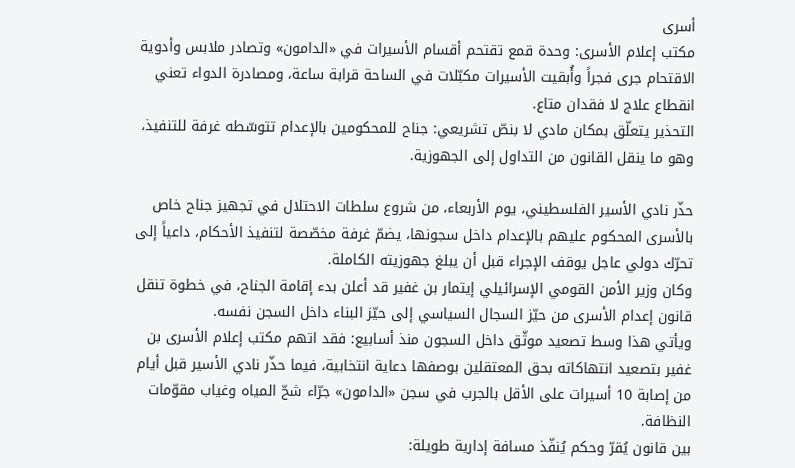أسرى
مكتب إعلام الأسرى: وحدة قمع تقتحم أقسام الأسيرات في «الدامون» وتصادر ملابس وأدوية
الاقتحام جرى فجراً وأُبقيت الأسيرات مكبّلات في الساحة قرابة ساعة، ومصادرة الدواء تعني انقطاع علاج لا فقدان متاع.
التحذير يتعلّق بمكان مادي لا بنصّ تشريعي: جناح للمحكومين بالإعدام تتوسّطه غرفة للتنفيذ، وهو ما ينقل القانون من التداول إلى الجهوزية.

حذّر نادي الأسير الفلسطيني، يوم الأربعاء، من شروع سلطات الاحتلال في تجهيز جناح خاص بالأسرى المحكوم عليهم بالإعدام داخل سجونها، يضمّ غرفة مخصّصة لتنفيذ الأحكام، داعياً إلى تحرّك دولي عاجل يوقف الإجراء قبل أن يبلغ جهوزيته الكاملة.
وكان وزير الأمن القومي الإسرائيلي إيتمار بن غفير قد أعلن بدء إقامة الجناح، في خطوة تنقل قانون إعدام الأسرى من حيّز السجال السياسي إلى حيّز البناء داخل السجن نفسه.
ويأتي هذا وسط تصعيد موثّق داخل السجون منذ أسابيع: فقد اتهم مكتب إعلام الأسرى بن غفير بتصعيد انتهاكاته بحق المعتقلين بوصفها دعاية انتخابية، فيما حذّر نادي الأسير قبل أيام من إصابة 10 أسيرات على الأقل بالجرب في سجن «الدامون» جرّاء شحّ المياه وغياب مقوّمات النظافة.
بين قانون يُقرّ وحكم يُنفّذ مسافة إدارية طويلة: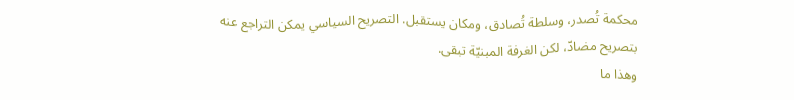محكمة تُصدر، وسلطة تُصادق، ومكان يستقبل. التصريح السياسي يمكن التراجع عنه بتصريح مضادّ، لكن الغرفة المبنيّة تبقى.
وهذا ما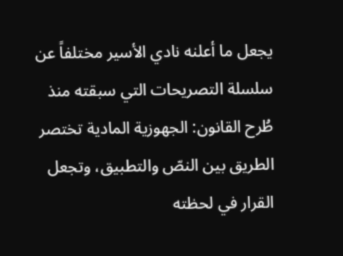يجعل ما أعلنه نادي الأسير مختلفاً عن سلسلة التصريحات التي سبقته منذ طُرح القانون: الجهوزية المادية تختصر الطريق بين النصّ والتطبيق، وتجعل القرار في لحظته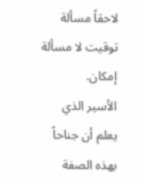لاحقاً مسألة توقيت لا مسألة إمكان.
الأسير الذي يعلم أن جناحاً بهذه الصفة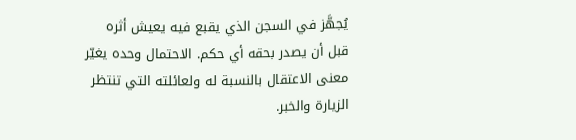يُجهَّز في السجن الذي يقبع فيه يعيش أثره قبل أن يصدر بحقه أي حكم. الاحتمال وحده يغيّر معنى الاعتقال بالنسبة له ولعائلته التي تنتظر الزيارة والخبر.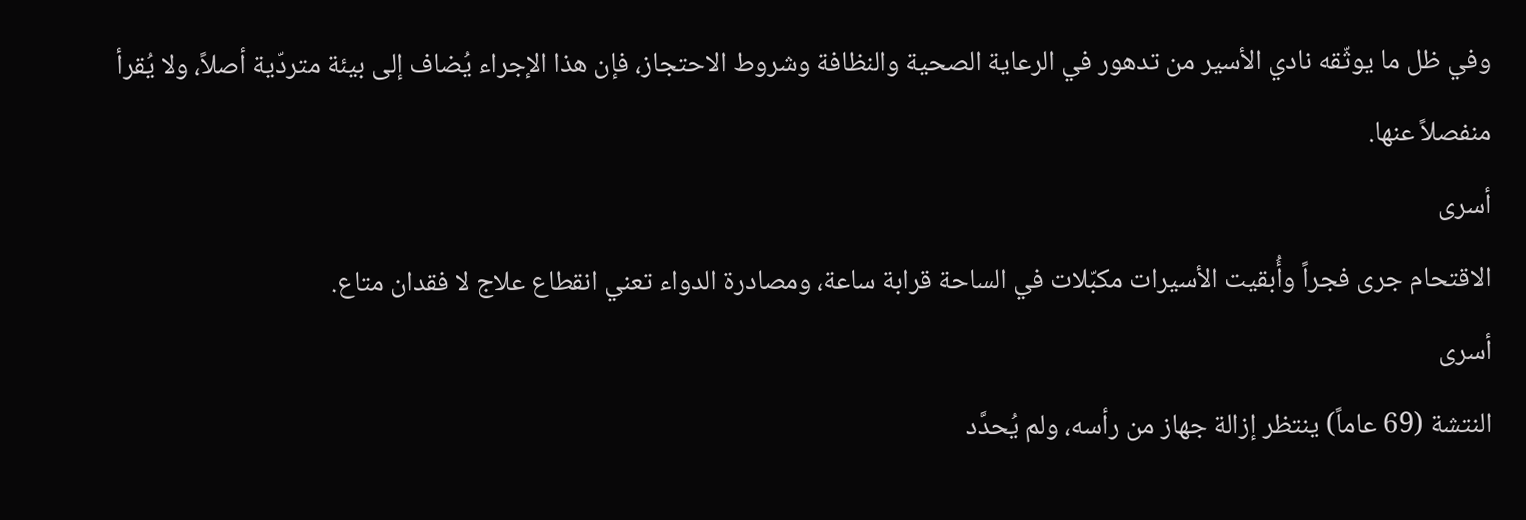وفي ظل ما يوثّقه نادي الأسير من تدهور في الرعاية الصحية والنظافة وشروط الاحتجاز، فإن هذا الإجراء يُضاف إلى بيئة متردّية أصلاً، ولا يُقرأ منفصلاً عنها.
أسرى
الاقتحام جرى فجراً وأُبقيت الأسيرات مكبّلات في الساحة قرابة ساعة، ومصادرة الدواء تعني انقطاع علاج لا فقدان متاع.
أسرى
النتشة (69 عاماً) ينتظر إزالة جهاز من رأسه، ولم يُحدَّد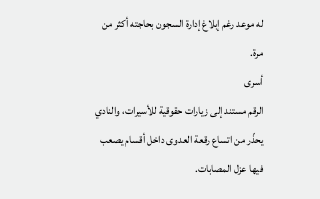له موعد رغم إبلاغ إدارة السجون بحاجته أكثر من مرة.
أسرى
الرقم مستند إلى زيارات حقوقية للأسيرات، والنادي يحذّر من اتساع رقعة العدوى داخل أقسام يصعب فيها عزل المصابات.